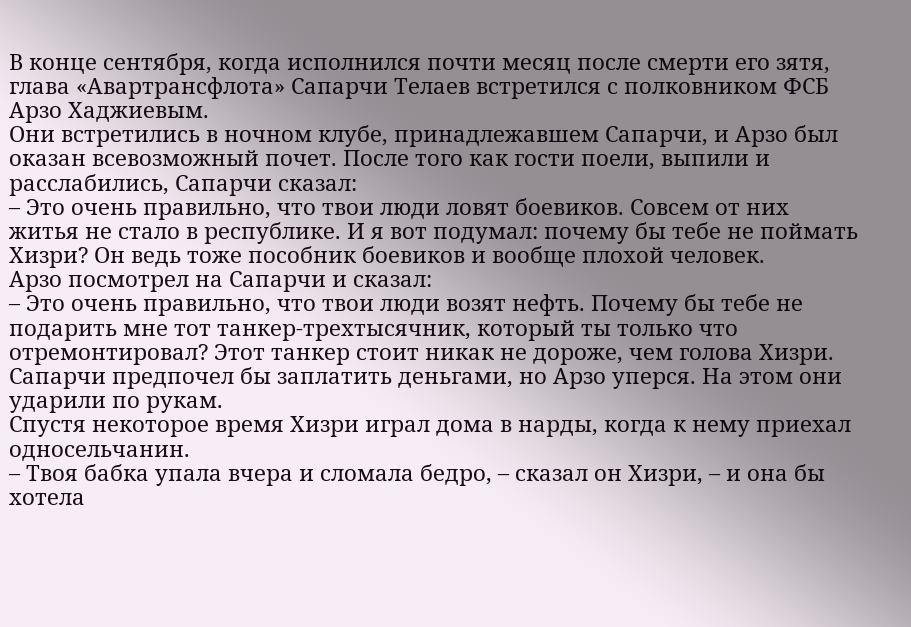В конце сентября, когда исполнился почти месяц после смерти его зятя, глава «Авартрансфлота» Сапарчи Телаев встретился с полковником ФСБ Арзо Хаджиевым.
Они встретились в ночном клубе, принадлежавшем Сапарчи, и Арзо был оказан всевозможный почет. После того как гости поели, выпили и расслабились, Сапарчи сказал:
– Это очень правильно, что твои люди ловят боевиков. Совсем от них житья не стало в республике. И я вот подумал: почему бы тебе не поймать Хизри? Он ведь тоже пособник боевиков и вообще плохой человек.
Арзо посмотрел на Сапарчи и сказал:
– Это очень правильно, что твои люди возят нефть. Почему бы тебе не подарить мне тот танкер-трехтысячник, который ты только что отремонтировал? Этот танкер стоит никак не дороже, чем голова Хизри.
Сапарчи предпочел бы заплатить деньгами, но Арзо уперся. На этом они ударили по рукам.
Спустя некоторое время Хизри играл дома в нарды, когда к нему приехал односельчанин.
– Твоя бабка упала вчера и сломала бедро, – сказал он Хизри, – и она бы хотела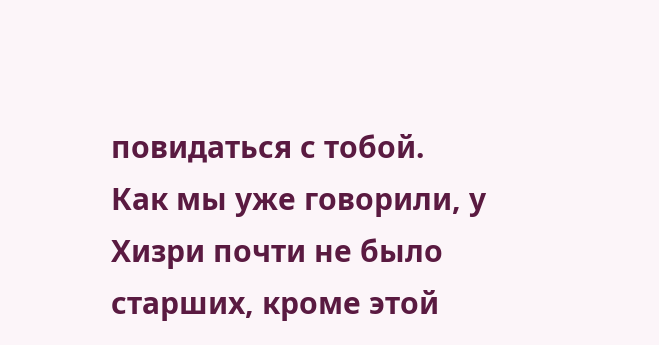повидаться с тобой.
Как мы уже говорили, у Хизри почти не было старших, кроме этой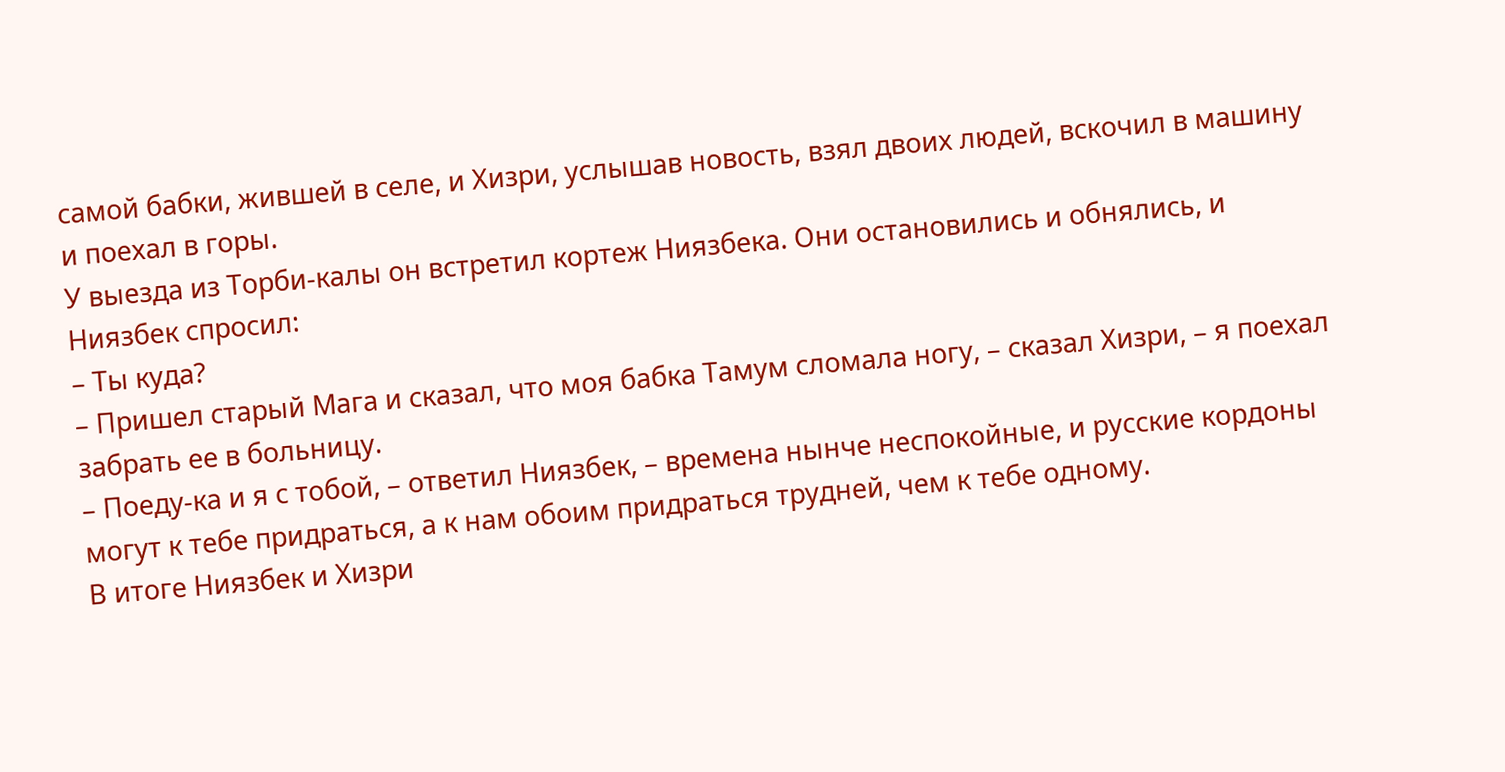самой бабки, жившей в селе, и Хизри, услышав новость, взял двоих людей, вскочил в машину и поехал в горы.
У выезда из Торби-калы он встретил кортеж Ниязбека. Они остановились и обнялись, и Ниязбек спросил:
– Ты куда?
– Пришел старый Мага и сказал, что моя бабка Тамум сломала ногу, – сказал Хизри, – я поехал забрать ее в больницу.
– Поеду-ка и я с тобой, – ответил Ниязбек, – времена нынче неспокойные, и русские кордоны могут к тебе придраться, а к нам обоим придраться трудней, чем к тебе одному.
В итоге Ниязбек и Хизри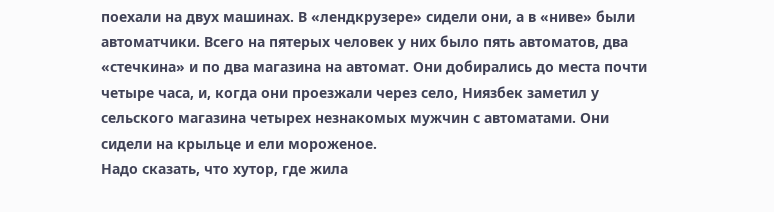поехали на двух машинах. В «лендкрузере» сидели они, а в «ниве» были автоматчики. Всего на пятерых человек у них было пять автоматов, два «стечкина» и по два магазина на автомат. Они добирались до места почти четыре часа, и, когда они проезжали через село, Ниязбек заметил у сельского магазина четырех незнакомых мужчин с автоматами. Они сидели на крыльце и ели мороженое.
Надо сказать, что хутор, где жила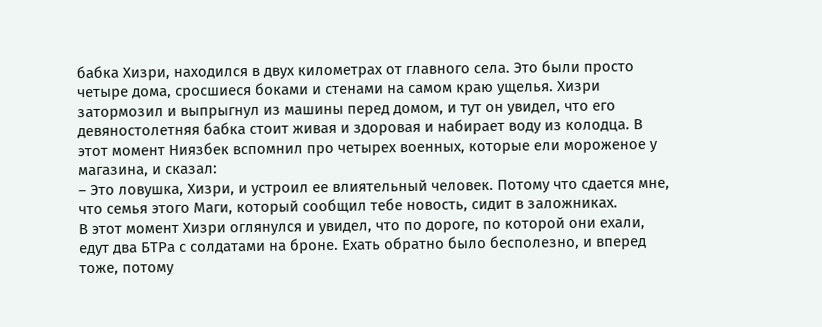бабка Хизри, находился в двух километрах от главного села. Это были просто четыре дома, сросшиеся боками и стенами на самом краю ущелья. Хизри затормозил и выпрыгнул из машины перед домом, и тут он увидел, что его девяностолетняя бабка стоит живая и здоровая и набирает воду из колодца. В этот момент Ниязбек вспомнил про четырех военных, которые ели мороженое у магазина, и сказал:
– Это ловушка, Хизри, и устроил ее влиятельный человек. Потому что сдается мне, что семья этого Маги, который сообщил тебе новость, сидит в заложниках.
В этот момент Хизри оглянулся и увидел, что по дороге, по которой они ехали, едут два БТРа с солдатами на броне. Ехать обратно было бесполезно, и вперед тоже, потому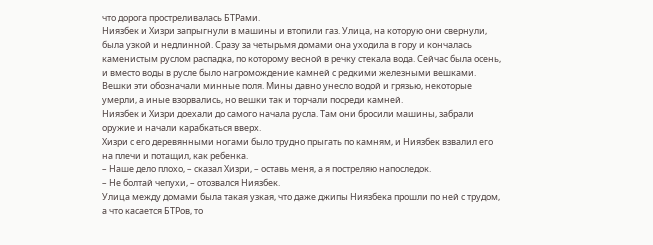что дорога простреливалась БТРами.
Ниязбек и Хизри запрыгнули в машины и втопили газ. Улица, на которую они свернули, была узкой и недлинной. Сразу за четырьмя домами она уходила в гору и кончалась каменистым руслом распадка, по которому весной в речку стекала вода. Сейчас была осень, и вместо воды в русле было нагромождение камней с редкими железными вешками. Вешки эти обозначали минные поля. Мины давно унесло водой и грязью, некоторые умерли, а иные взорвались, но вешки так и торчали посреди камней.
Ниязбек и Хизри доехали до самого начала русла. Там они бросили машины, забрали оружие и начали карабкаться вверх.
Хизри с его деревянными ногами было трудно прыгать по камням, и Ниязбек взвалил его на плечи и потащил, как ребенка.
– Наше дело плохо, – сказал Хизри, – оставь меня, а я постреляю напоследок.
– Не болтай чепухи, – отозвался Ниязбек.
Улица между домами была такая узкая, что даже джипы Ниязбека прошли по ней с трудом, а что касается БТРов, то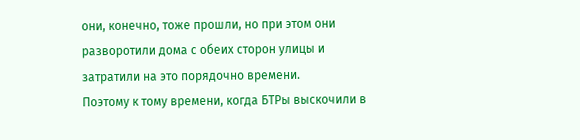они, конечно, тоже прошли, но при этом они разворотили дома с обеих сторон улицы и затратили на это порядочно времени.
Поэтому к тому времени, когда БТРы выскочили в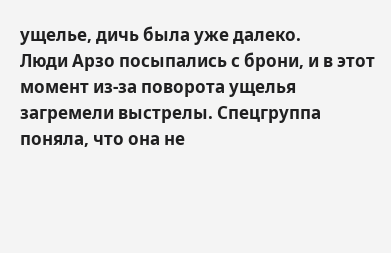ущелье, дичь была уже далеко.
Люди Арзо посыпались с брони, и в этот момент из-за поворота ущелья загремели выстрелы. Спецгруппа поняла, что она не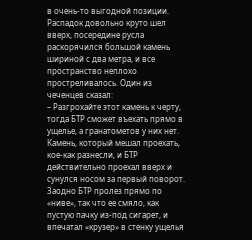в очень-то выгодной позиции. Распадок довольно круто шел вверх, посередине русла раскорячился большой камень шириной с два метра, и все пространство неплохо простреливалось. Один из чеченцев сказал:
– Разгрохайте этот камень к черту, тогда БТР сможет въехать прямо в ущелье, а гранатометов у них нет.
Камень, который мешал проехать, кое-как разнесли, и БТР действительно проехал вверх и сунулся носом за первый поворот. Заодно БТР пролез прямо по «ниве», так что ее смяло, как пустую пачку из-под сигарет, и впечатал «крузер» в стенку ущелья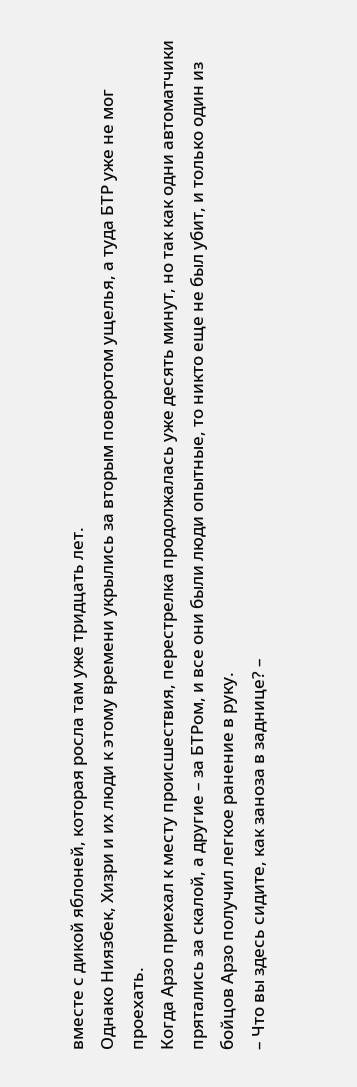вместе с дикой яблоней, которая росла там уже тридцать лет.
Однако Ниязбек, Хизри и их люди к этому времени укрылись за вторым поворотом ущелья, а туда БТР уже не мог проехать.
Когда Арзо приехал к месту происшествия, перестрелка продолжалась уже десять минут, но так как одни автоматчики прятались за скалой, а другие – за БТРом, и все они были люди опытные, то никто еще не был убит, и только один из бойцов Арзо получил легкое ранение в руку.
– Что вы здесь сидите, как заноза в заднице? –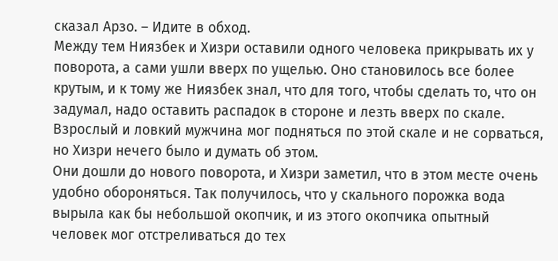сказал Арзо. – Идите в обход.
Между тем Ниязбек и Хизри оставили одного человека прикрывать их у поворота, а сами ушли вверх по ущелью. Оно становилось все более крутым, и к тому же Ниязбек знал, что для того, чтобы сделать то, что он задумал, надо оставить распадок в стороне и лезть вверх по скале. Взрослый и ловкий мужчина мог подняться по этой скале и не сорваться, но Хизри нечего было и думать об этом.
Они дошли до нового поворота, и Хизри заметил, что в этом месте очень удобно обороняться. Так получилось, что у скального порожка вода вырыла как бы небольшой окопчик, и из этого окопчика опытный человек мог отстреливаться до тех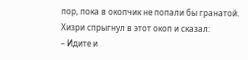пор, пока в окопчик не попали бы гранатой.
Хизри спрыгнул в этот окоп и сказал:
– Идите и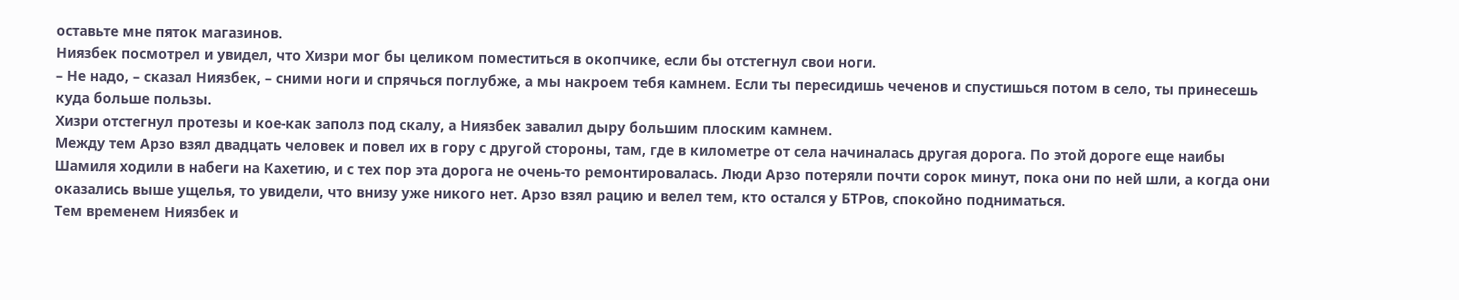оставьте мне пяток магазинов.
Ниязбек посмотрел и увидел, что Хизри мог бы целиком поместиться в окопчике, если бы отстегнул свои ноги.
– Не надо, – сказал Ниязбек, – сними ноги и спрячься поглубже, а мы накроем тебя камнем. Если ты пересидишь чеченов и спустишься потом в село, ты принесешь куда больше пользы.
Хизри отстегнул протезы и кое-как заполз под скалу, а Ниязбек завалил дыру большим плоским камнем.
Между тем Арзо взял двадцать человек и повел их в гору с другой стороны, там, где в километре от села начиналась другая дорога. По этой дороге еще наибы Шамиля ходили в набеги на Кахетию, и с тех пор эта дорога не очень-то ремонтировалась. Люди Арзо потеряли почти сорок минут, пока они по ней шли, а когда они оказались выше ущелья, то увидели, что внизу уже никого нет. Арзо взял рацию и велел тем, кто остался у БТРов, спокойно подниматься.
Тем временем Ниязбек и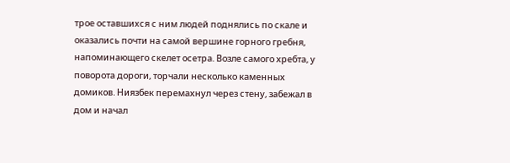трое оставшихся с ним людей поднялись по скале и оказались почти на самой вершине горного гребня, напоминающего скелет осетра. Возле самого хребта, у поворота дороги, торчали несколько каменных домиков. Ниязбек перемахнул через стену, забежал в дом и начал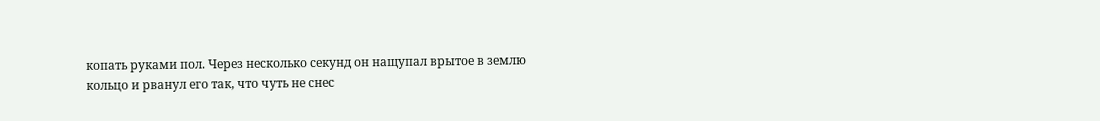копать руками пол. Через несколько секунд он нащупал врытое в землю кольцо и рванул его так, что чуть не снес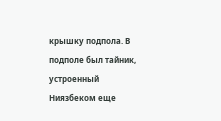крышку подпола. В подполе был тайник, устроенный Ниязбеком еще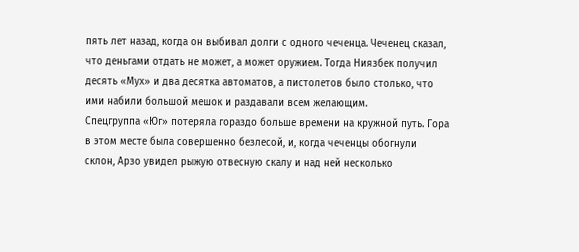пять лет назад, когда он выбивал долги с одного чеченца. Чеченец сказал, что деньгами отдать не может, а может оружием. Тогда Ниязбек получил десять «Мух» и два десятка автоматов, а пистолетов было столько, что ими набили большой мешок и раздавали всем желающим.
Спецгруппа «Юг» потеряла гораздо больше времени на кружной путь. Гора в этом месте была совершенно безлесой, и, когда чеченцы обогнули склон, Арзо увидел рыжую отвесную скалу и над ней несколько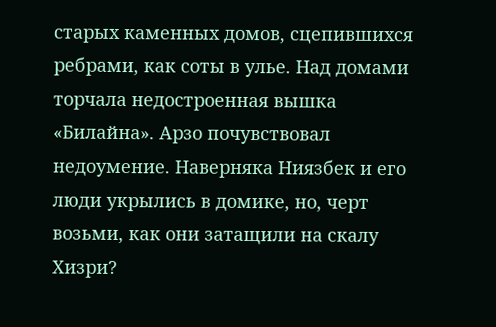старых каменных домов, сцепившихся ребрами, как соты в улье. Над домами торчала недостроенная вышка «Билайна». Арзо почувствовал недоумение. Наверняка Ниязбек и его люди укрылись в домике, но, черт возьми, как они затащили на скалу Хизри?